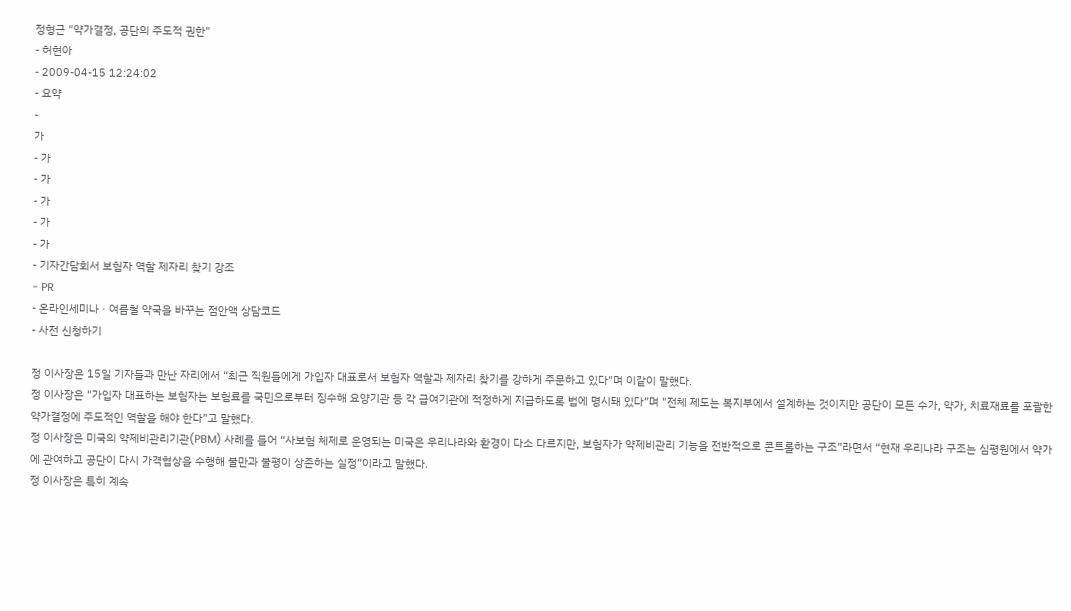정형근 "약가결정, 공단의 주도적 권한"
- 허현아
- 2009-04-15 12:24:02
- 요약
-
가
- 가
- 가
- 가
- 가
- 가
- 기자간담회서 보험자 역할 제자리 찾기 강조
- PR
- 온라인세미나ㆍ여름철 약국을 바꾸는 점안액 상담코드
- 사전 신청하기

정 이사장은 15일 기자들과 만난 자리에서 “최근 직원들에게 가입자 대표로서 보험자 역할과 제자리 찾기를 강하게 주문하고 있다"며 이같이 말했다.
정 이사장은 "가입자 대표하는 보험자는 보험료를 국민으로부터 징수해 요양기관 등 각 급여기관에 적정하게 지급하도록 법에 명시돼 있다”며 "전체 제도는 복지부에서 설계하는 것이지만 공단이 모든 수가, 약가, 치료재료를 포괄한 약가결정에 주도적인 역할을 해야 한다”고 말했다.
정 이사장은 미국의 약제비관리기관(PBM) 사례를 들어 “사보험 체제로 운영되는 미국은 우리나라와 환경이 다소 다르지만, 보험자가 약제비관리 기능을 전반적으로 콘트롤하는 구조”라면서 “현재 우리나라 구조는 심평원에서 약가에 관여하고 공단이 다시 가격협상을 수행해 불만과 불평이 상존하는 실정”이라고 말했다.
정 이사장은 특히 계속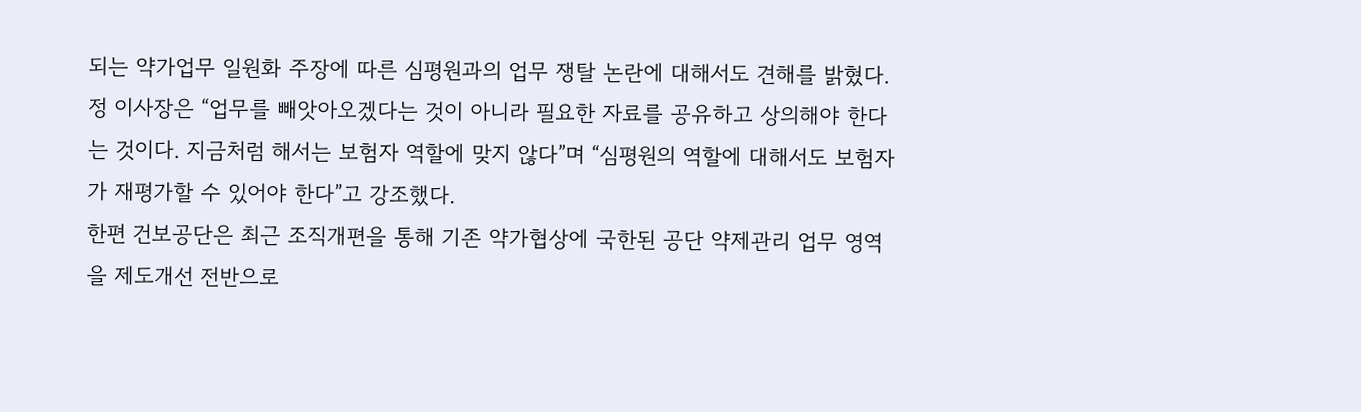되는 약가업무 일원화 주장에 따른 심평원과의 업무 쟁탈 논란에 대해서도 견해를 밝혔다.
정 이사장은 “업무를 빼앗아오겠다는 것이 아니라 필요한 자료를 공유하고 상의해야 한다는 것이다. 지금처럼 해서는 보험자 역할에 맞지 않다”며 “심평원의 역할에 대해서도 보험자가 재평가할 수 있어야 한다”고 강조했다.
한편 건보공단은 최근 조직개편을 통해 기존 약가협상에 국한된 공단 약제관리 업무 영역을 제도개선 전반으로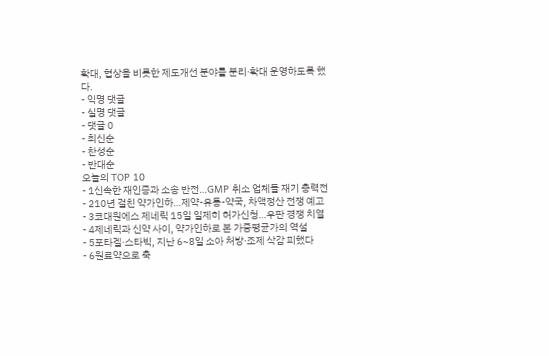확대, 협상을 비롯한 제도개선 분야를 분리·확대 운영하도록 했다.
- 익명 댓글
- 실명 댓글
- 댓글 0
- 최신순
- 찬성순
- 반대순
오늘의 TOP 10
- 1신속한 재인증과 소송 반전…GMP 취소 업체들 재기 총력전
- 210년 걸친 약가인하…제약-유통-약국, 차액정산 전쟁 예고
- 3코대원에스 제네릭 15일 일제히 허가신청…우판 경쟁 치열
- 4제네릭과 신약 사이, 약가인하로 본 가중평균가의 역설
- 5포타겔·스타빅, 지난 6~8일 소아 처방·조제 삭감 피했다
- 6원료약으로 축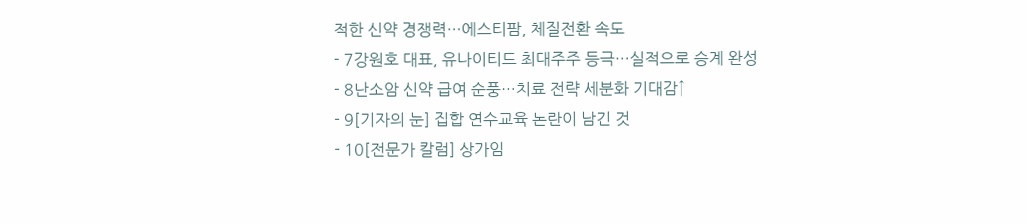적한 신약 경쟁력…에스티팜, 체질전환 속도
- 7강원호 대표, 유나이티드 최대주주 등극…실적으로 승계 완성
- 8난소암 신약 급여 순풍…치료 전략 세분화 기대감↑
- 9[기자의 눈] 집합 연수교육 논란이 남긴 것
- 10[전문가 칼럼] 상가임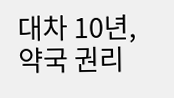대차 10년, 약국 권리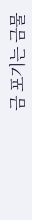금 포기는 금물